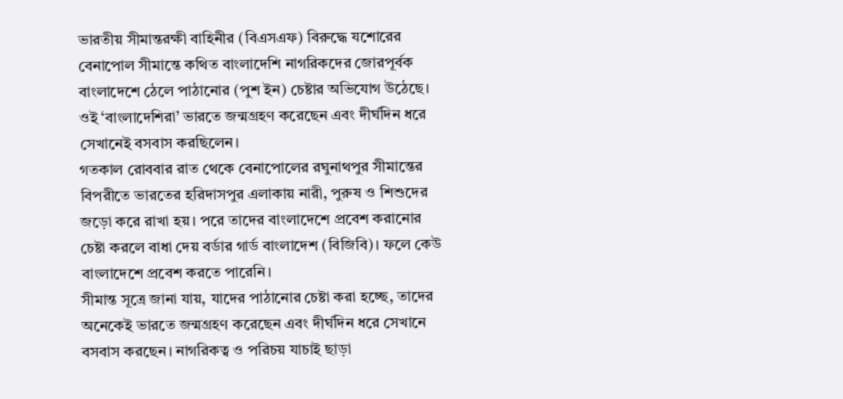ভারতীয় সীমান্তরক্ষী বাহিনীর (বিএসএফ) বিরুদ্ধে যশোরের বেনাপোল সীমান্তে কথিত বাংলাদেশি নাগরিকদের জোরপূর্বক বাংলাদেশে ঠেলে পাঠানোর (পুশ ইন) চেষ্টার অভিযোগ উঠেছে। ওই ‘বাংলাদেশিরা’ ভারতে জন্মগ্রহণ করেছেন এবং দীর্ঘদিন ধরে সেখানেই বসবাস করছিলেন।
গতকাল রোববার রাত থেকে বেনাপোলের রঘুনাথপুর সীমান্তের বিপরীতে ভারতের হরিদাসপুর এলাকায় নারী, পুরুষ ও শিশুদের জড়ো করে রাখা হয়। পরে তাদের বাংলাদেশে প্রবেশ করানোর চেষ্টা করলে বাধা দেয় বর্ডার গার্ড বাংলাদেশ (বিজিবি)। ফলে কেউ বাংলাদেশে প্রবেশ করতে পারেনি।
সীমান্ত সূত্রে জানা যায়, যাদের পাঠানোর চেষ্টা করা হচ্ছে, তাদের অনেকেই ভারতে জন্মগ্রহণ করেছেন এবং দীর্ঘদিন ধরে সেখানে বসবাস করছেন। নাগরিকত্ব ও পরিচয় যাচাই ছাড়া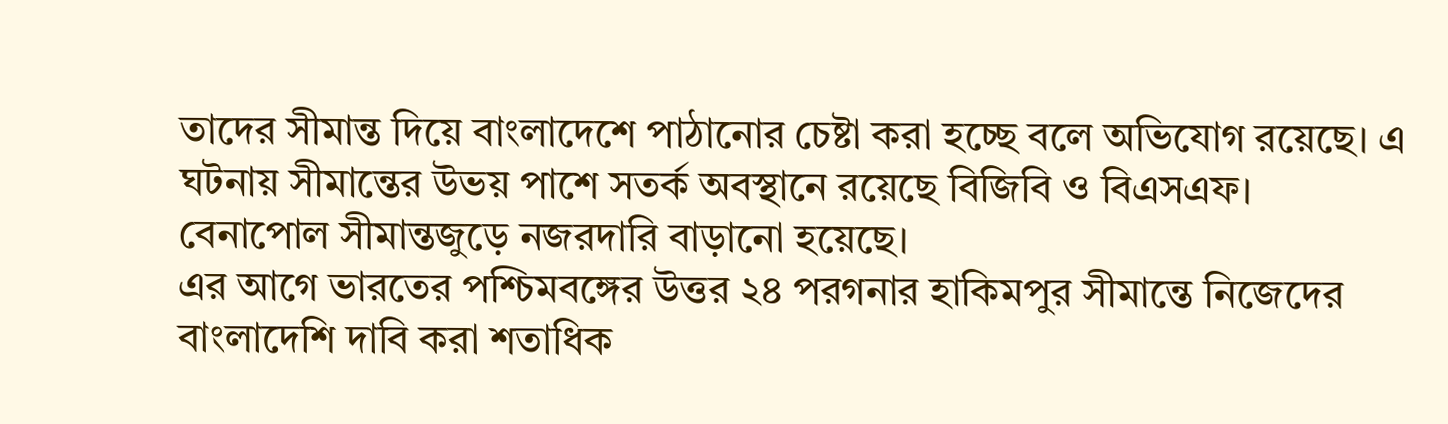তাদের সীমান্ত দিয়ে বাংলাদেশে পাঠানোর চেষ্টা করা হচ্ছে বলে অভিযোগ রয়েছে। এ ঘটনায় সীমান্তের উভয় পাশে সতর্ক অবস্থানে রয়েছে বিজিবি ও বিএসএফ। বেনাপোল সীমান্তজুড়ে নজরদারি বাড়ানো হয়েছে।
এর আগে ভারতের পশ্চিমবঙ্গের উত্তর ২৪ পরগনার হাকিমপুর সীমান্তে নিজেদের বাংলাদেশি দাবি করা শতাধিক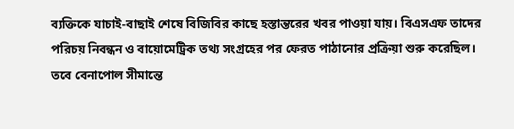ব্যক্তিকে যাচাই-বাছাই শেষে বিজিবির কাছে হস্তান্তরের খবর পাওয়া যায়। বিএসএফ তাদের পরিচয় নিবন্ধন ও বায়োমেট্রিক তথ্য সংগ্রহের পর ফেরত পাঠানোর প্রক্রিয়া শুরু করেছিল।
তবে বেনাপোল সীমান্তে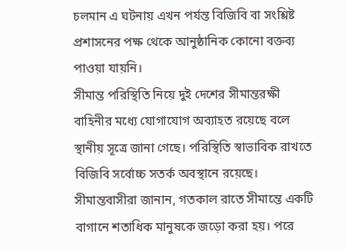চলমান এ ঘটনায় এখন পর্যন্ত বিজিবি বা সংশ্লিষ্ট প্রশাসনের পক্ষ থেকে আনুষ্ঠানিক কোনো বক্তব্য পাওয়া যায়নি।
সীমান্ত পরিস্থিতি নিয়ে দুই দেশের সীমান্তরক্ষী বাহিনীর মধ্যে যোগাযোগ অব্যাহত রয়েছে বলে স্থানীয় সূত্রে জানা গেছে। পরিস্থিতি স্বাভাবিক রাখতে বিজিবি সর্বোচ্চ সতর্ক অবস্থানে রয়েছে।
সীমান্তবাসীরা জানান, গতকাল রাতে সীমান্তে একটি বাগানে শতাধিক মানুষকে জড়ো করা হয়। পরে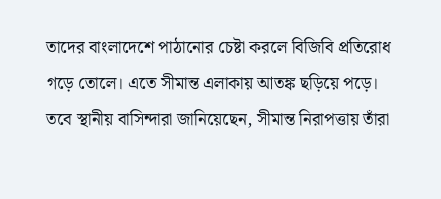তাদের বাংলাদেশে পাঠানোর চেষ্টা করলে বিজিবি প্রতিরোধ গড়ে তোলে। এতে সীমান্ত এলাকায় আতঙ্ক ছড়িয়ে পড়ে। তবে স্থানীয় বাসিন্দারা জানিয়েছেন, সীমান্ত নিরাপত্তায় তাঁরা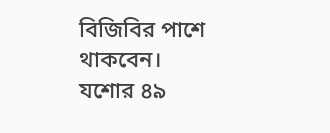বিজিবির পাশে থাকবেন।
যশোর ৪৯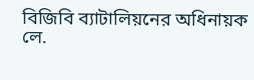বিজিবি ব্যাটালিয়নের অধিনায়ক লে.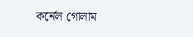কর্নেল গোলাম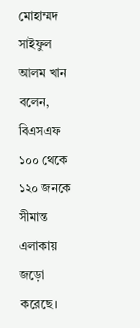মোহাম্মদ সাইফুল আলম খান বলেন, বিএসএফ ১০০ থেকে ১২০ জনকে সীমান্ত এলাকায় জড়ো করেছে।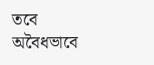তবে অবৈধভাবে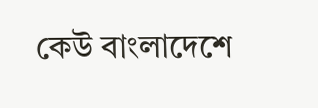কেউ বাংলাদেশে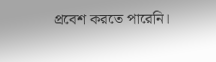প্রবেশ করতে পারেনি।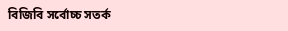বিজিবি সর্বোচ্চ সতর্ক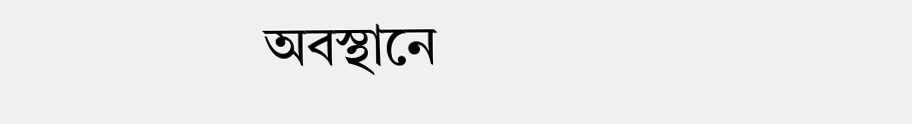অবস্থানে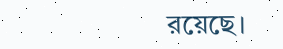রয়েছে।